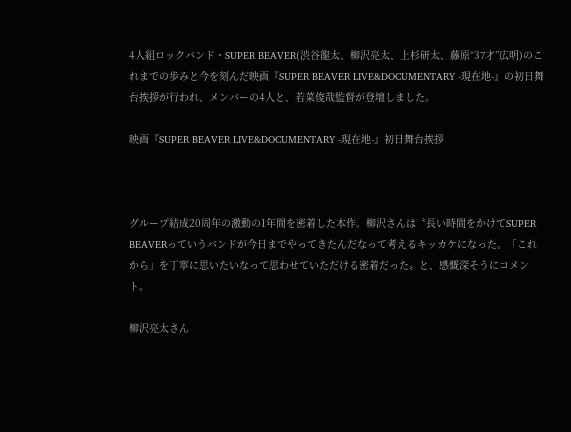4人組ロックバンド・SUPER BEAVER(渋谷龍太、柳沢亮太、上杉研太、藤原“37才”広明)のこれまでの歩みと今を刻んだ映画『SUPER BEAVER LIVE&DOCUMENTARY -現在地-』の初日舞台挨拶が行われ、メンバーの4人と、若菜俊哉監督が登壇しました。

映画『SUPER BEAVER LIVE&DOCUMENTARY -現在地-』初日舞台挨拶



グループ結成20周年の激動の1年間を密着した本作。柳沢さんは〝長い時間をかけてSUPER BEAVERっていうバンドが今日までやってきたんだなって考えるキッカケになった。「これから」を丁寧に思いたいなって思わせていただける密着だった〟と、感慨深そうにコメント。

柳沢亮太さん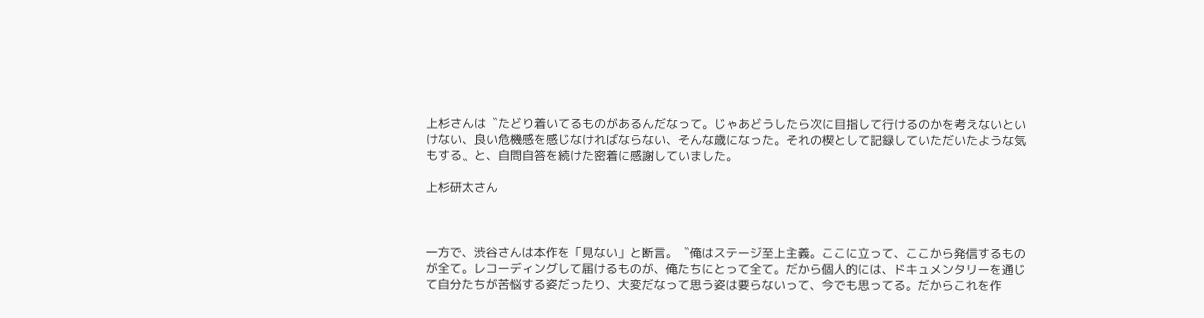上杉さんは〝たどり着いてるものがあるんだなって。じゃあどうしたら次に目指して行けるのかを考えないといけない、良い危機感を感じなければならない、そんな歳になった。それの楔として記録していただいたような気もする〟と、自問自答を続けた密着に感謝していました。

上杉研太さん



一方で、渋谷さんは本作を「見ない」と断言。〝俺はステージ至上主義。ここに立って、ここから発信するものが全て。レコーディングして届けるものが、俺たちにとって全て。だから個人的には、ドキュメンタリーを通じて自分たちが苦悩する姿だったり、大変だなって思う姿は要らないって、今でも思ってる。だからこれを作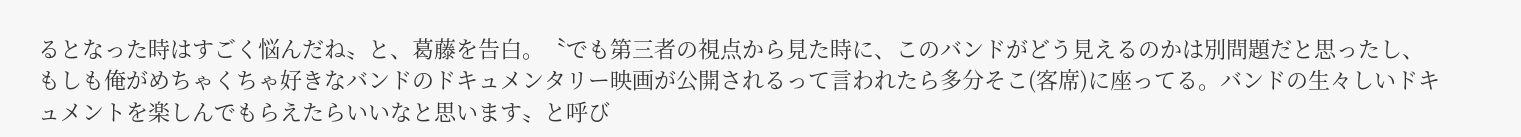るとなった時はすごく悩んだね〟と、葛藤を告白。〝でも第三者の視点から見た時に、このバンドがどう見えるのかは別問題だと思ったし、もしも俺がめちゃくちゃ好きなバンドのドキュメンタリー映画が公開されるって言われたら多分そこ(客席)に座ってる。バンドの生々しいドキュメントを楽しんでもらえたらいいなと思います〟と呼び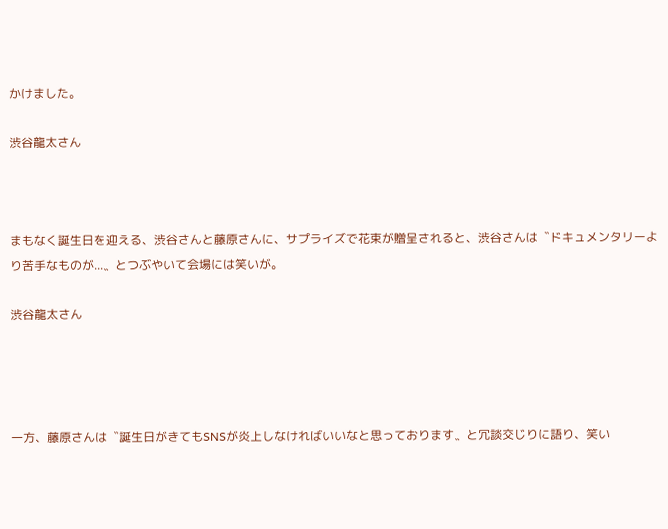かけました。

渋谷龍太さん



まもなく誕生日を迎える、渋谷さんと藤原さんに、サプライズで花束が贈呈されると、渋谷さんは〝ドキュメンタリーより苦手なものが...〟とつぶやいて会場には笑いが。

渋谷龍太さん




一方、藤原さんは〝誕生日がきてもSNSが炎上しなければいいなと思っております〟と冗談交じりに語り、笑い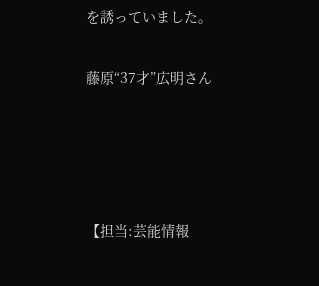を誘っていました。

藤原“37才”広明さん




【担当:芸能情報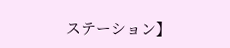ステーション】